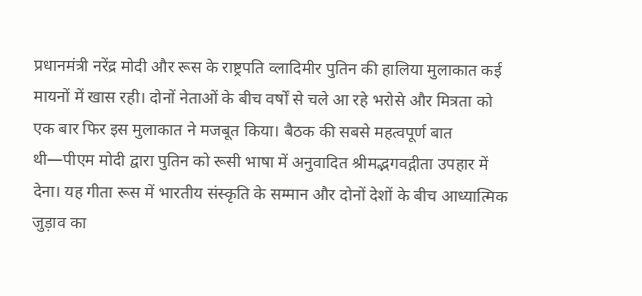प्रधानमंत्री नरेंद्र मोदी और रूस के राष्ट्रपति व्लादिमीर पुतिन की हालिया मुलाकात कई मायनों में खास रही। दोनों नेताओं के बीच वर्षों से चले आ रहे भरोसे और मित्रता को एक बार फिर इस मुलाकात ने मजबूत किया। बैठक की सबसे महत्वपूर्ण बात थी—पीएम मोदी द्वारा पुतिन को रूसी भाषा में अनुवादित श्रीमद्भगवद्गीता उपहार में देना। यह गीता रूस में भारतीय संस्कृति के सम्मान और दोनों देशों के बीच आध्यात्मिक जुड़ाव का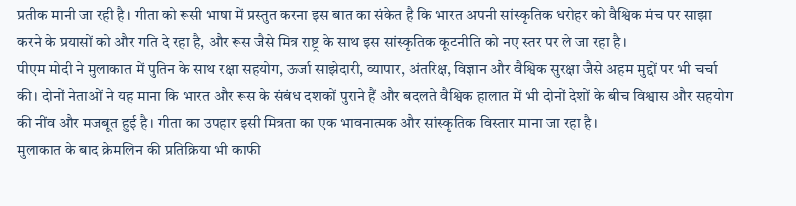प्रतीक मानी जा रही है। गीता को रूसी भाषा में प्रस्तुत करना इस बात का संकेत है कि भारत अपनी सांस्कृतिक धरोहर को वैश्विक मंच पर साझा करने के प्रयासों को और गति दे रहा है, और रूस जैसे मित्र राष्ट्र के साथ इस सांस्कृतिक कूटनीति को नए स्तर पर ले जा रहा है।
पीएम मोदी ने मुलाकात में पुतिन के साथ रक्षा सहयोग, ऊर्जा साझेदारी, व्यापार, अंतरिक्ष, विज्ञान और वैश्विक सुरक्षा जैसे अहम मुद्दों पर भी चर्चा की। दोनों नेताओं ने यह माना कि भारत और रूस के संबंध दशकों पुराने हैं और बदलते वैश्विक हालात में भी दोनों देशों के बीच विश्वास और सहयोग की नींव और मजबूत हुई है। गीता का उपहार इसी मित्रता का एक भावनात्मक और सांस्कृतिक विस्तार माना जा रहा है।
मुलाकात के बाद क्रेमलिन की प्रतिक्रिया भी काफी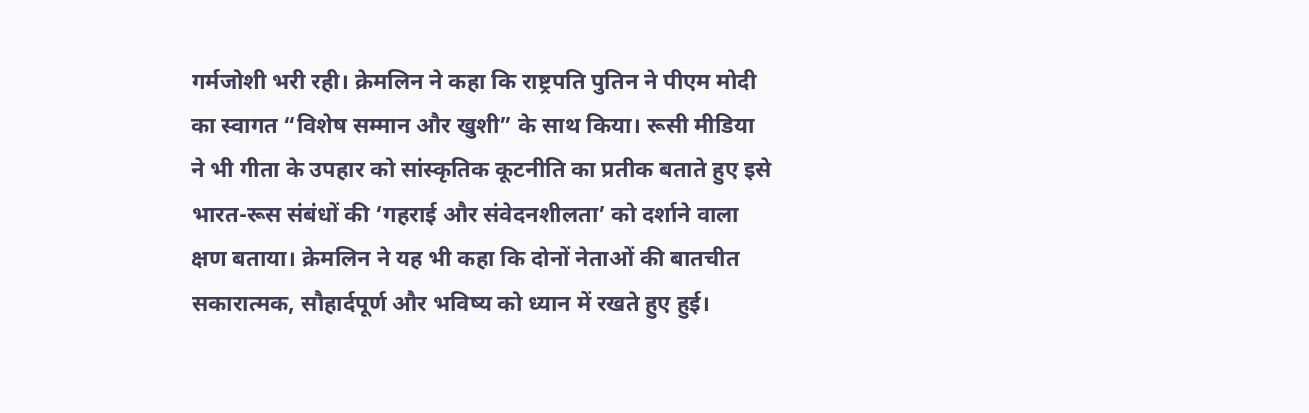गर्मजोशी भरी रही। क्रेमलिन ने कहा कि राष्ट्रपति पुतिन ने पीएम मोदी का स्वागत “विशेष सम्मान और खुशी” के साथ किया। रूसी मीडिया ने भी गीता के उपहार को सांस्कृतिक कूटनीति का प्रतीक बताते हुए इसे भारत-रूस संबंधों की ‘गहराई और संवेदनशीलता’ को दर्शाने वाला क्षण बताया। क्रेमलिन ने यह भी कहा कि दोनों नेताओं की बातचीत सकारात्मक, सौहार्दपूर्ण और भविष्य को ध्यान में रखते हुए हुई।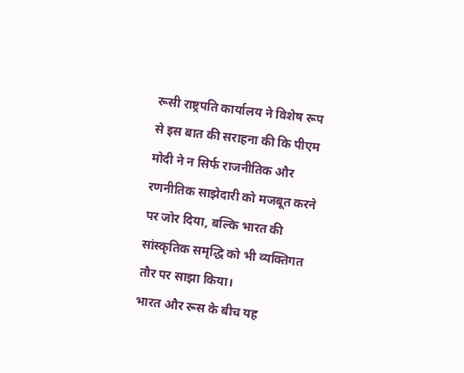रूसी राष्ट्रपति कार्यालय ने विशेष रूप से इस बात की सराहना की कि पीएम मोदी ने न सिर्फ राजनीतिक और रणनीतिक साझेदारी को मजबूत करने पर जोर दिया, बल्कि भारत की सांस्कृतिक समृद्धि को भी व्यक्तिगत तौर पर साझा किया।
भारत और रूस के बीच यह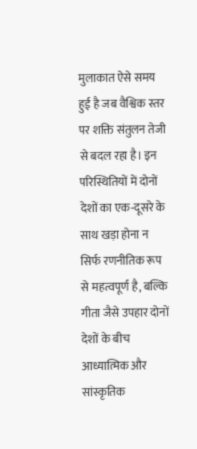मुलाकात ऐसे समय हुई है जब वैश्विक स्तर पर शक्ति संतुलन तेजी से बदल रहा है। इन परिस्थितियों में दोनों देशों का एक-दूसरे के साथ खड़ा होना न सिर्फ रणनीतिक रूप से महत्वपूर्ण है, बल्कि गीता जैसे उपहार दोनों देशों के बीच आध्यात्मिक और सांस्कृतिक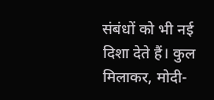संबंधों को भी नई दिशा देते हैं। कुल मिलाकर, मोदी-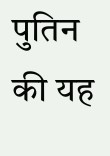पुतिन की यह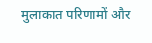मुलाकात परिणामों और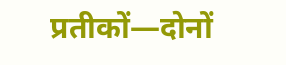प्रतीकों—दोनों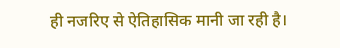ही नजरिए से ऐतिहासिक मानी जा रही है।